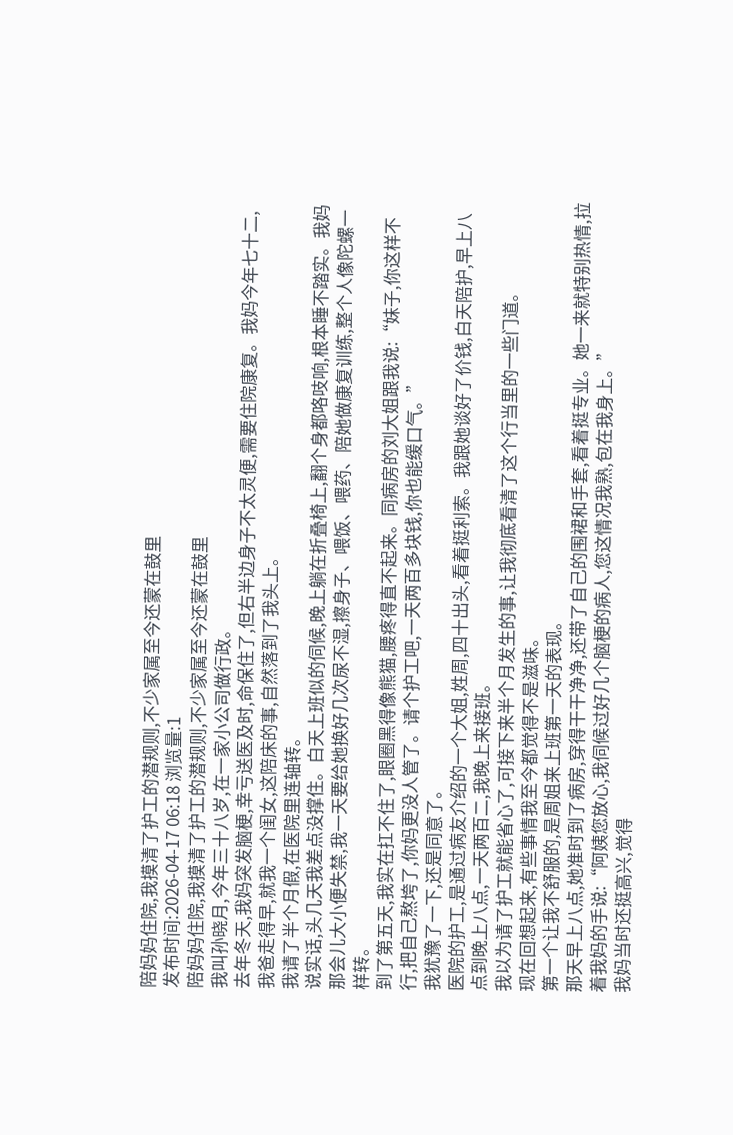陪妈妈住院,我摸清了护工的潜规则,不少家属至今还蒙在鼓里
发布时间:2026-04-17 06:18 浏览量:1
陪妈妈住院,我摸清了护工的潜规则,不少家属至今还蒙在鼓里
我叫孙晓月,今年三十八岁,在一家小公司做行政。
去年冬天,我妈突发脑梗,幸亏送医及时,命保住了,但右半边身子不太灵便,需要住院康复。我妈今年七十二,我爸走得早,就我一个闺女,这陪床的事,自然落到了我头上。
我请了半个月假,在医院里连轴转。
说实话,头几天我差点没撑住。白天上班似的伺候,晚上躺在折叠椅上,翻个身都咯吱响,根本睡不踏实。我妈那会儿大小便失禁,我一天要给她换好几次尿不湿,擦身子、喂饭、喂药、陪她做康复训练,整个人像陀螺一样转。
到了第五天,我实在扛不住了,眼圈黑得像熊猫,腰疼得直不起来。同病房的刘大姐跟我说:“妹子,你这样不行,把自己熬垮了,你妈更没人管了。请个护工吧,一天两百多块钱,你也能缓口气。”
我犹豫了一下,还是同意了。
医院的护工,是通过病友介绍的一个大姐,姓周,四十出头,看着挺利索。我跟她谈好了价钱,白天陪护,早上八点到晚上八点,一天两百二,我晚上来接班。
我以为请了护工就能省心了,可接下来半个月发生的事,让我彻底看清了这个行当里的一些门道。
现在回想起来,有些事情我至今都觉得不是滋味。
第一个让我不舒服的,是周姐来上班第一天的表现。
那天早上八点,她准时到了病房,穿得干干净净,还带了自己的围裙和手套,看着挺专业。她一来就特别热情,拉着我妈的手说:“阿姨您放心,我伺候过好几个脑梗的病人,您这情况我熟,包在我身上。”
我妈当时还挺高兴,觉得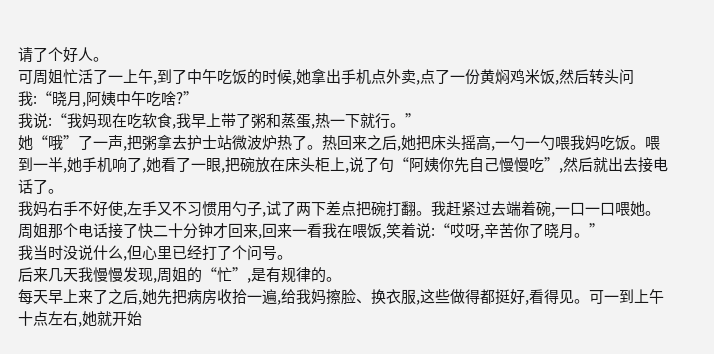请了个好人。
可周姐忙活了一上午,到了中午吃饭的时候,她拿出手机点外卖,点了一份黄焖鸡米饭,然后转头问我:“晓月,阿姨中午吃啥?”
我说:“我妈现在吃软食,我早上带了粥和蒸蛋,热一下就行。”
她“哦”了一声,把粥拿去护士站微波炉热了。热回来之后,她把床头摇高,一勺一勺喂我妈吃饭。喂到一半,她手机响了,她看了一眼,把碗放在床头柜上,说了句“阿姨你先自己慢慢吃”,然后就出去接电话了。
我妈右手不好使,左手又不习惯用勺子,试了两下差点把碗打翻。我赶紧过去端着碗,一口一口喂她。
周姐那个电话接了快二十分钟才回来,回来一看我在喂饭,笑着说:“哎呀,辛苦你了晓月。”
我当时没说什么,但心里已经打了个问号。
后来几天我慢慢发现,周姐的“忙”,是有规律的。
每天早上来了之后,她先把病房收拾一遍,给我妈擦脸、换衣服,这些做得都挺好,看得见。可一到上午十点左右,她就开始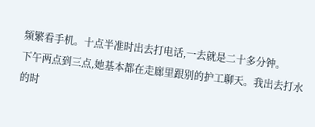频繁看手机。十点半准时出去打电话,一去就是二十多分钟。
下午两点到三点,她基本都在走廊里跟别的护工聊天。我出去打水的时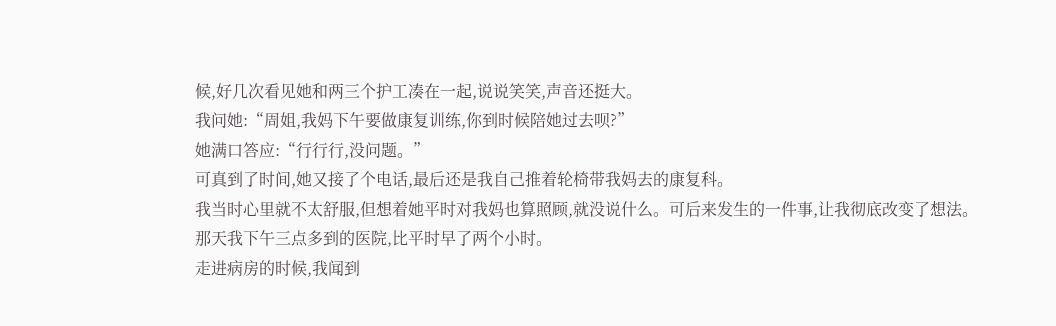候,好几次看见她和两三个护工凑在一起,说说笑笑,声音还挺大。
我问她:“周姐,我妈下午要做康复训练,你到时候陪她过去呗?”
她满口答应:“行行行,没问题。”
可真到了时间,她又接了个电话,最后还是我自己推着轮椅带我妈去的康复科。
我当时心里就不太舒服,但想着她平时对我妈也算照顾,就没说什么。可后来发生的一件事,让我彻底改变了想法。
那天我下午三点多到的医院,比平时早了两个小时。
走进病房的时候,我闻到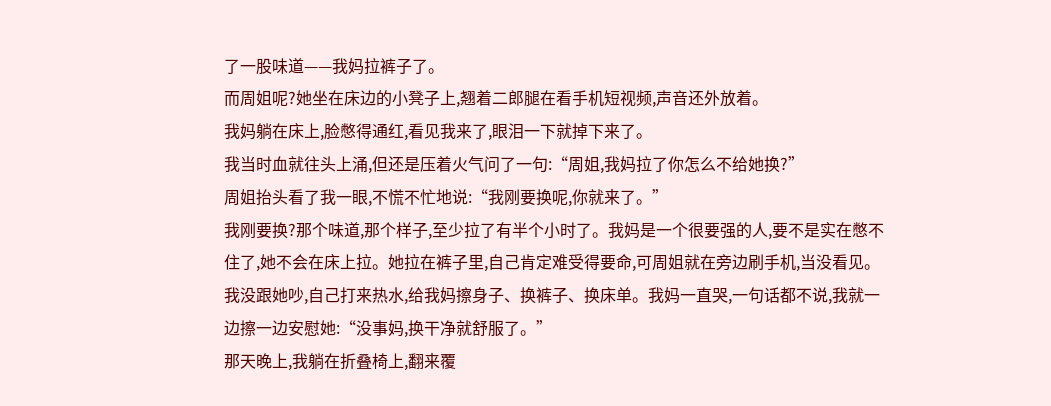了一股味道——我妈拉裤子了。
而周姐呢?她坐在床边的小凳子上,翘着二郎腿在看手机短视频,声音还外放着。
我妈躺在床上,脸憋得通红,看见我来了,眼泪一下就掉下来了。
我当时血就往头上涌,但还是压着火气问了一句:“周姐,我妈拉了你怎么不给她换?”
周姐抬头看了我一眼,不慌不忙地说:“我刚要换呢,你就来了。”
我刚要换?那个味道,那个样子,至少拉了有半个小时了。我妈是一个很要强的人,要不是实在憋不住了,她不会在床上拉。她拉在裤子里,自己肯定难受得要命,可周姐就在旁边刷手机,当没看见。
我没跟她吵,自己打来热水,给我妈擦身子、换裤子、换床单。我妈一直哭,一句话都不说,我就一边擦一边安慰她:“没事妈,换干净就舒服了。”
那天晚上,我躺在折叠椅上,翻来覆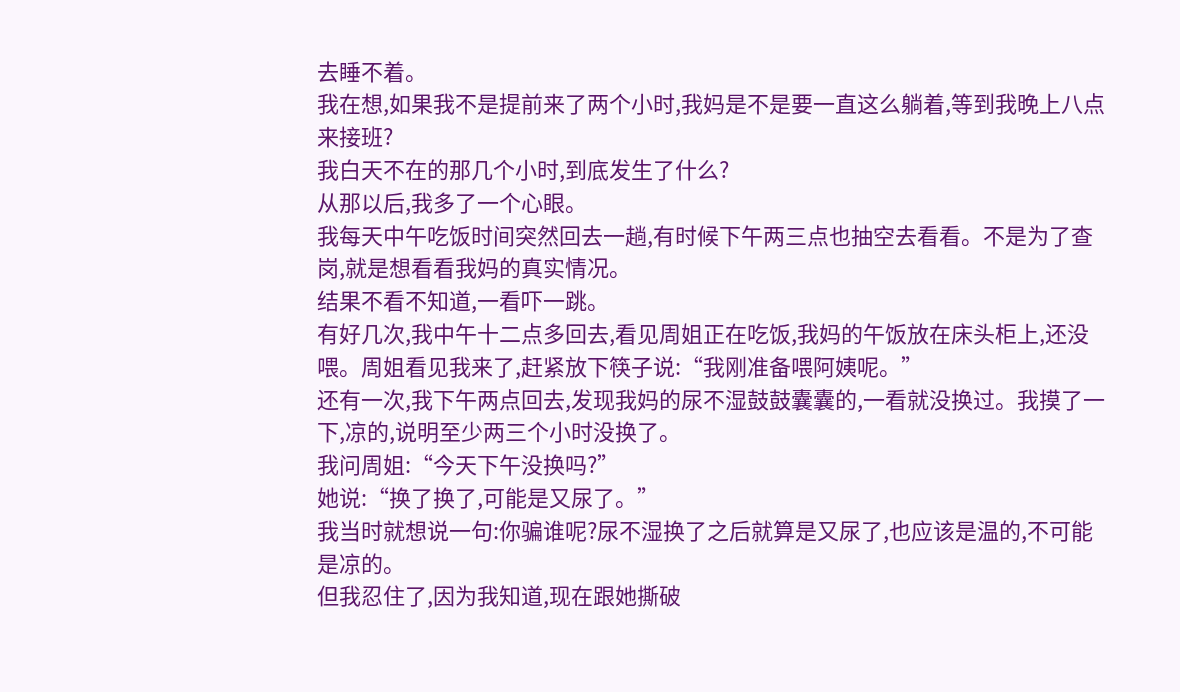去睡不着。
我在想,如果我不是提前来了两个小时,我妈是不是要一直这么躺着,等到我晚上八点来接班?
我白天不在的那几个小时,到底发生了什么?
从那以后,我多了一个心眼。
我每天中午吃饭时间突然回去一趟,有时候下午两三点也抽空去看看。不是为了查岗,就是想看看我妈的真实情况。
结果不看不知道,一看吓一跳。
有好几次,我中午十二点多回去,看见周姐正在吃饭,我妈的午饭放在床头柜上,还没喂。周姐看见我来了,赶紧放下筷子说:“我刚准备喂阿姨呢。”
还有一次,我下午两点回去,发现我妈的尿不湿鼓鼓囊囊的,一看就没换过。我摸了一下,凉的,说明至少两三个小时没换了。
我问周姐:“今天下午没换吗?”
她说:“换了换了,可能是又尿了。”
我当时就想说一句:你骗谁呢?尿不湿换了之后就算是又尿了,也应该是温的,不可能是凉的。
但我忍住了,因为我知道,现在跟她撕破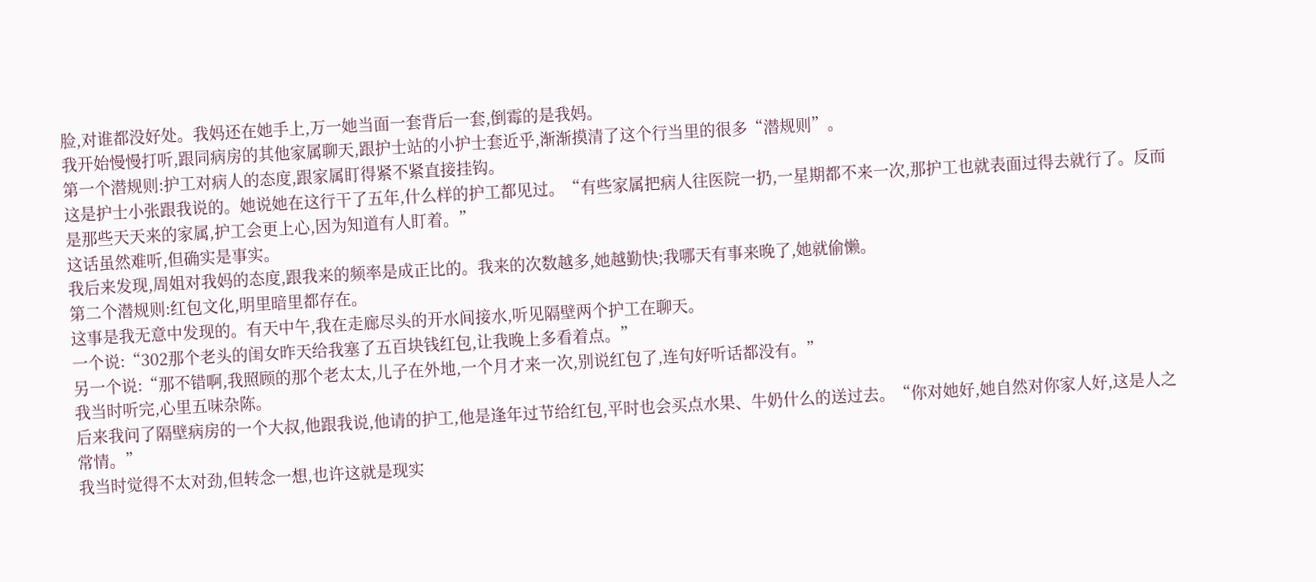脸,对谁都没好处。我妈还在她手上,万一她当面一套背后一套,倒霉的是我妈。
我开始慢慢打听,跟同病房的其他家属聊天,跟护士站的小护士套近乎,渐渐摸清了这个行当里的很多“潜规则”。
第一个潜规则:护工对病人的态度,跟家属盯得紧不紧直接挂钩。
这是护士小张跟我说的。她说她在这行干了五年,什么样的护工都见过。“有些家属把病人往医院一扔,一星期都不来一次,那护工也就表面过得去就行了。反而是那些天天来的家属,护工会更上心,因为知道有人盯着。”
这话虽然难听,但确实是事实。
我后来发现,周姐对我妈的态度,跟我来的频率是成正比的。我来的次数越多,她越勤快;我哪天有事来晚了,她就偷懒。
第二个潜规则:红包文化,明里暗里都存在。
这事是我无意中发现的。有天中午,我在走廊尽头的开水间接水,听见隔壁两个护工在聊天。
一个说:“302那个老头的闺女昨天给我塞了五百块钱红包,让我晚上多看着点。”
另一个说:“那不错啊,我照顾的那个老太太,儿子在外地,一个月才来一次,别说红包了,连句好听话都没有。”
我当时听完,心里五味杂陈。
后来我问了隔壁病房的一个大叔,他跟我说,他请的护工,他是逢年过节给红包,平时也会买点水果、牛奶什么的送过去。“你对她好,她自然对你家人好,这是人之常情。”
我当时觉得不太对劲,但转念一想,也许这就是现实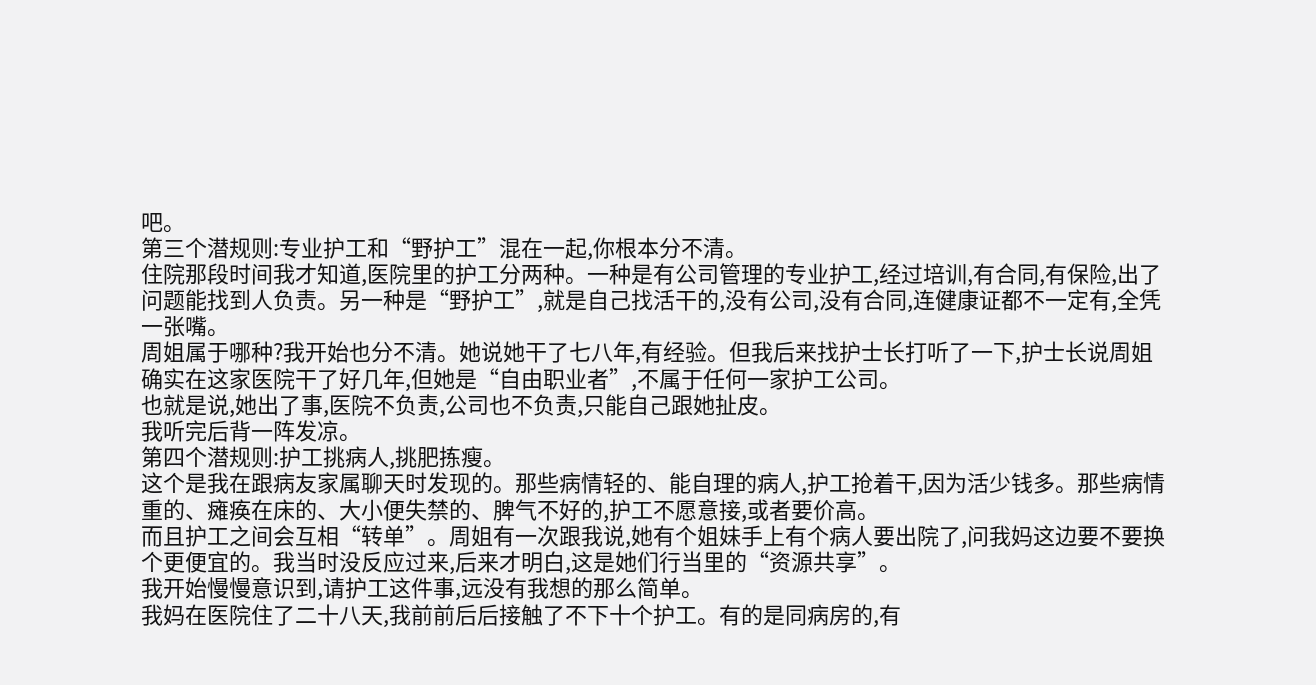吧。
第三个潜规则:专业护工和“野护工”混在一起,你根本分不清。
住院那段时间我才知道,医院里的护工分两种。一种是有公司管理的专业护工,经过培训,有合同,有保险,出了问题能找到人负责。另一种是“野护工”,就是自己找活干的,没有公司,没有合同,连健康证都不一定有,全凭一张嘴。
周姐属于哪种?我开始也分不清。她说她干了七八年,有经验。但我后来找护士长打听了一下,护士长说周姐确实在这家医院干了好几年,但她是“自由职业者”,不属于任何一家护工公司。
也就是说,她出了事,医院不负责,公司也不负责,只能自己跟她扯皮。
我听完后背一阵发凉。
第四个潜规则:护工挑病人,挑肥拣瘦。
这个是我在跟病友家属聊天时发现的。那些病情轻的、能自理的病人,护工抢着干,因为活少钱多。那些病情重的、瘫痪在床的、大小便失禁的、脾气不好的,护工不愿意接,或者要价高。
而且护工之间会互相“转单”。周姐有一次跟我说,她有个姐妹手上有个病人要出院了,问我妈这边要不要换个更便宜的。我当时没反应过来,后来才明白,这是她们行当里的“资源共享”。
我开始慢慢意识到,请护工这件事,远没有我想的那么简单。
我妈在医院住了二十八天,我前前后后接触了不下十个护工。有的是同病房的,有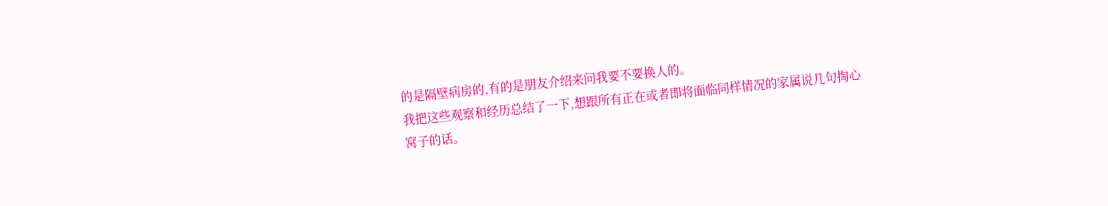的是隔壁病房的,有的是朋友介绍来问我要不要换人的。
我把这些观察和经历总结了一下,想跟所有正在或者即将面临同样情况的家属说几句掏心窝子的话。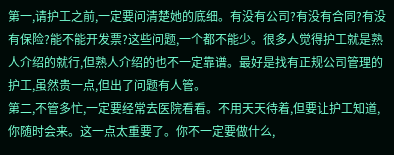第一,请护工之前,一定要问清楚她的底细。有没有公司?有没有合同?有没有保险?能不能开发票?这些问题,一个都不能少。很多人觉得护工就是熟人介绍的就行,但熟人介绍的也不一定靠谱。最好是找有正规公司管理的护工,虽然贵一点,但出了问题有人管。
第二,不管多忙,一定要经常去医院看看。不用天天待着,但要让护工知道,你随时会来。这一点太重要了。你不一定要做什么,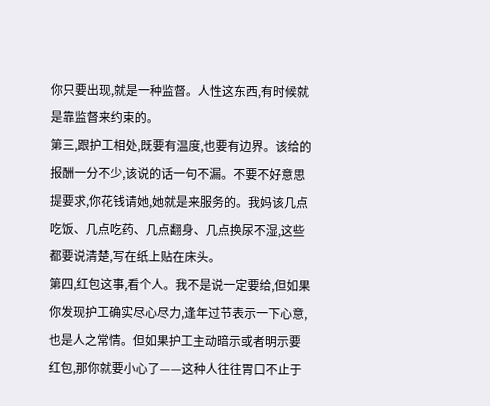你只要出现,就是一种监督。人性这东西,有时候就是靠监督来约束的。
第三,跟护工相处,既要有温度,也要有边界。该给的报酬一分不少,该说的话一句不漏。不要不好意思提要求,你花钱请她,她就是来服务的。我妈该几点吃饭、几点吃药、几点翻身、几点换尿不湿,这些都要说清楚,写在纸上贴在床头。
第四,红包这事,看个人。我不是说一定要给,但如果你发现护工确实尽心尽力,逢年过节表示一下心意,也是人之常情。但如果护工主动暗示或者明示要红包,那你就要小心了——这种人往往胃口不止于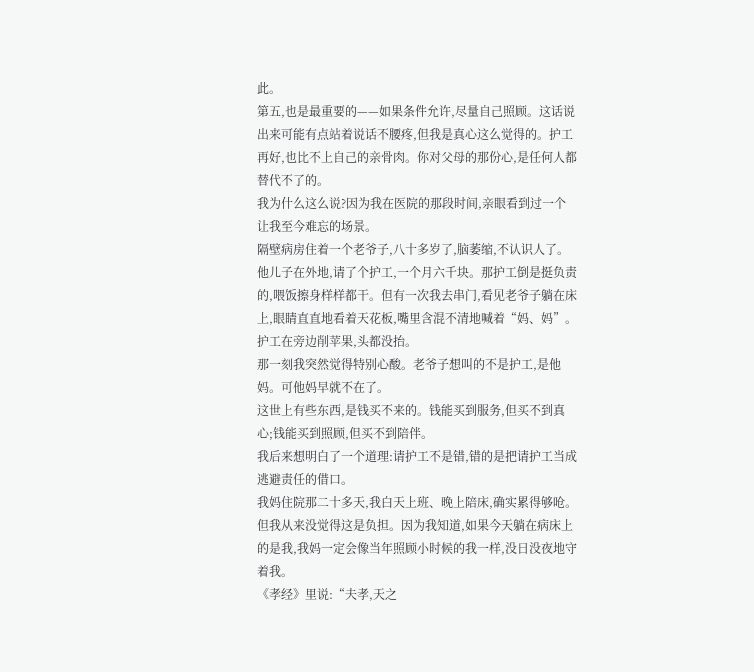此。
第五,也是最重要的——如果条件允许,尽量自己照顾。这话说出来可能有点站着说话不腰疼,但我是真心这么觉得的。护工再好,也比不上自己的亲骨肉。你对父母的那份心,是任何人都替代不了的。
我为什么这么说?因为我在医院的那段时间,亲眼看到过一个让我至今难忘的场景。
隔壁病房住着一个老爷子,八十多岁了,脑萎缩,不认识人了。他儿子在外地,请了个护工,一个月六千块。那护工倒是挺负责的,喂饭擦身样样都干。但有一次我去串门,看见老爷子躺在床上,眼睛直直地看着天花板,嘴里含混不清地喊着“妈、妈”。
护工在旁边削苹果,头都没抬。
那一刻我突然觉得特别心酸。老爷子想叫的不是护工,是他妈。可他妈早就不在了。
这世上有些东西,是钱买不来的。钱能买到服务,但买不到真心;钱能买到照顾,但买不到陪伴。
我后来想明白了一个道理:请护工不是错,错的是把请护工当成逃避责任的借口。
我妈住院那二十多天,我白天上班、晚上陪床,确实累得够呛。但我从来没觉得这是负担。因为我知道,如果今天躺在病床上的是我,我妈一定会像当年照顾小时候的我一样,没日没夜地守着我。
《孝经》里说:“夫孝,天之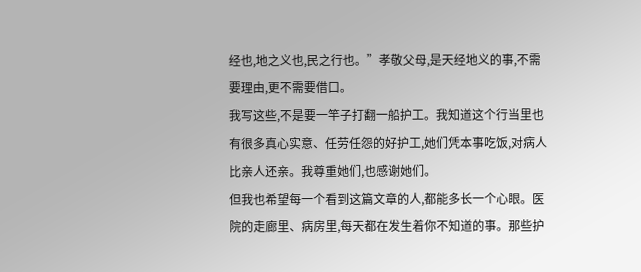经也,地之义也,民之行也。”孝敬父母,是天经地义的事,不需要理由,更不需要借口。
我写这些,不是要一竿子打翻一船护工。我知道这个行当里也有很多真心实意、任劳任怨的好护工,她们凭本事吃饭,对病人比亲人还亲。我尊重她们,也感谢她们。
但我也希望每一个看到这篇文章的人,都能多长一个心眼。医院的走廊里、病房里,每天都在发生着你不知道的事。那些护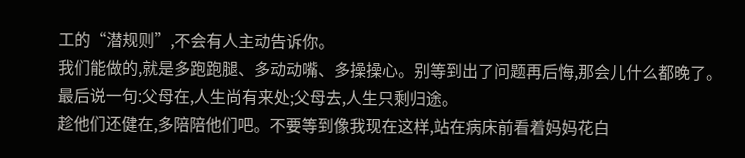工的“潜规则”,不会有人主动告诉你。
我们能做的,就是多跑跑腿、多动动嘴、多操操心。别等到出了问题再后悔,那会儿什么都晚了。
最后说一句:父母在,人生尚有来处;父母去,人生只剩归途。
趁他们还健在,多陪陪他们吧。不要等到像我现在这样,站在病床前看着妈妈花白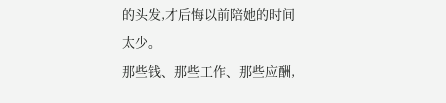的头发,才后悔以前陪她的时间太少。
那些钱、那些工作、那些应酬,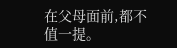在父母面前,都不值一提。